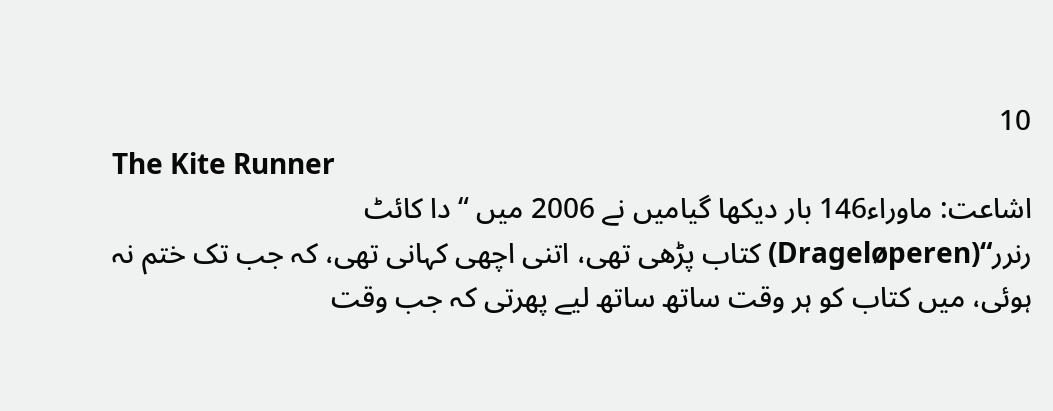10
The Kite Runner
اشاعت: ماوراء146 بار دیکھا گیامیں نے 2006 میں “دا کائٹ رنرر“(Drageløperen) کتاب پڑھی تھی، اتنی اچھی کہانی تھی، کہ جب تک ختم نہ ہوئی، میں کتاب کو ہر وقت ساتھ ساتھ لیے پھرتی کہ جب وقت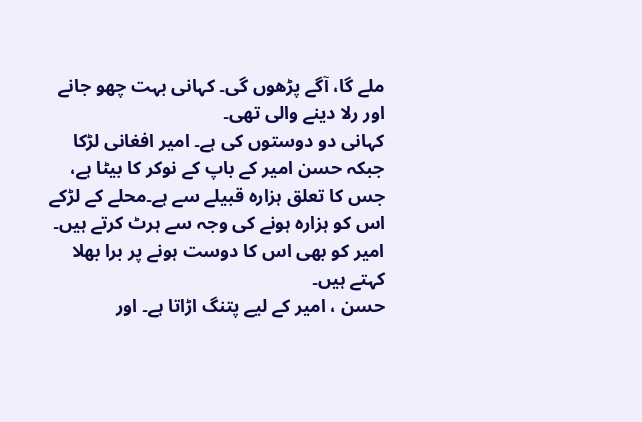ملے گا، آگے پڑھوں گی۔ کہانی بہت چھو جانے اور رلا دینے والی تھی۔
کہانی دو دوستوں کی ہے۔ امیر افغانی لڑکا جبکہ حسن امیر کے باپ کے نوکر کا بیٹا ہے، جس کا تعلق ہزارہ قبیلے سے ہے۔محلے کے لڑکے اس کو ہزارہ ہونے کی وجہ سے ہرٹ کرتے ہیں۔ امیر کو بھی اس کا دوست ہونے پر برا بھلا کہتے ہیں۔
حسن ، امیر کے لیے پتنگ اڑاتا ہے۔ اور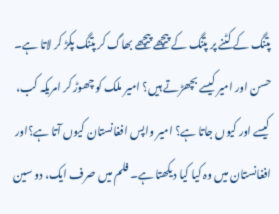پتنگ کے کٹنے پر پتنگ کے پیچھے پیچھے بھاگ کر پتنگ پکڑ کر لاتا ہے۔ حسن اور امیر کیسے بچھڑتے ہیں؟ امیر ملک کو چھوڑ کر امریکہ کب، کیسے اور کیوں جاتا ہے؟ امیر واپس افغانستان کیوں آتا ہے؟اور افغانستان میں وہ کیا کیا دیکھتا ہے۔ فلم میں صرف ایک، دو سین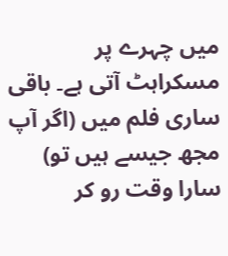میں چہرے پر مسکراہٹ آتی ہے۔ باقی ساری فلم میں (اگر آپ مجھ جیسے ہیں تو) سارا وقت رو کر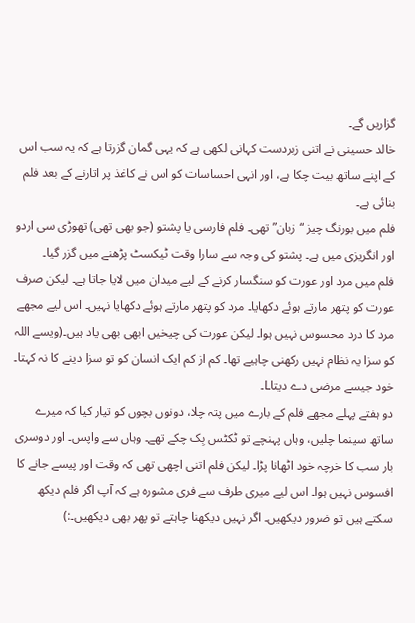گزاریں گے۔
خالد حسینی نے اتنی زبردست کہانی لکھی ہے کہ یہی گمان گزرتا ہے کہ یہ سب اس کے اپنے ساتھ بیت چکا ہے، اور انہی احساسات کو اس نے کاغذ پر اتارنے کے بعد فلم بنائی ہے۔
فلم میں بورنگ چیز “زبان” تھی۔ فلم فارسی یا پشتو (جو بھی تھی) تھوڑی سی اردو اور انگریزی میں ہے۔ پشتو کی وجہ سے سارا وقت ٹیکسٹ پڑھنے میں گزر گیا۔
فلم میں مرد اور عورت کو سنگسار کرنے کے لیے میدان میں لایا جاتا ہے۔ لیکن صرف عورت کو پتھر مارتے ہوئے دکھایا۔ مرد کو پتھر مارتے ہوئے دکھایا نہیں۔ اس لیے مجھے مرد کا درد محسوس نہیں ہوا۔ لیکن عورت کی چیخیں ابھی بھی یاد ہیں۔(ویسے اللہ کو سزا یہ نظام نہیں رکھنی چاہیے تھا۔ کم از کم ایک انسان کو تو سزا دینے کا نہ کہتا۔ خود جیسے مرضی دے دیتاL۔
دو ہفتے پہلے مجھے فلم کے بارے میں پتہ چلا، دونوں بچوں کو تیار کیا کہ میرے ساتھ سینما چلیں، وہاں پہنچے تو ٹکٹس بِک چکے تھے۔ وہاں سے واپس۔ اور دوسری بار سب کا خرچہ خود اٹھانا پڑا۔ لیکن فلم اتنی اچھی تھی کہ وقت اور پیسے جانے کا افسوس نہیں ہوا۔ اس لیے میری طرف سے فری مشورہ ہے کہ آپ اگر فلم دیکھ سکتے ہیں تو ضرور دیکھیں۔ اگر نہیں دیکھنا چاہتے تو پھر بھی دیکھیں۔:)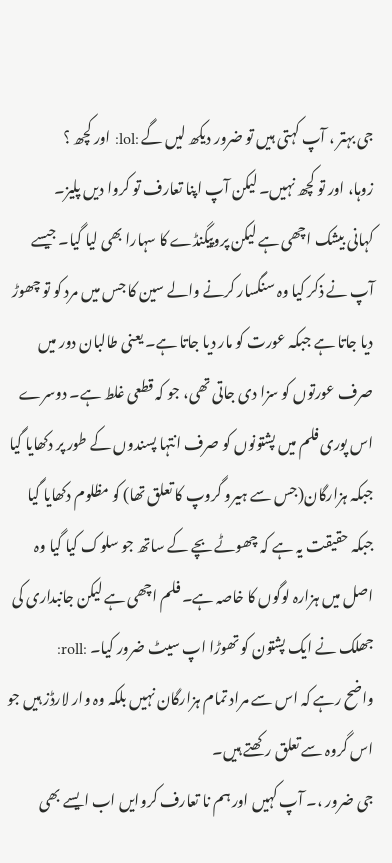جی بہتر ، آپ کہتی ہیں تو ضرور دیکھ لیں گے :lol: اور کچھ ؟
زوہا، اور تو کچھ نہیں۔ لیکن آپ اپنا تعارف تو کروا دیں پلیز۔
کہانی بیشک اچھی ہے لیکن پروپیگنڈے کا سہارا بھی لیا گیا۔ جیسے آپ نے ذکر کیا وہ سنگسار کرنے والے سین کا جس میں مرد کو تو چھوڑ دیا جاتا ہے جبکہ عورت کو مار دیا جاتا ہے۔ یعنی طالبان دور میں صرف عورتوں کو سزا دی جاتی تھی، جو کہ قطعی غلط ہے۔ دوسرے اس پوری فلم میں پشتونوں کو صرف انتہا پسندوں کے طور پر دکھایا گیا جبکہ ہزارگان(جس سے ہیرو گروپ کا تعلق تھا) کو مظلوم دکھایا گیا جبکہ حقیقت یہ ہے کہ چھوٹے بچے کے ساتھ جو سلوک کیا گیا وہ اصل میں ہزارہ لوگوں کا خاصہ ہے۔ فلم اچھی ہے لیکن جانبداری کی جھلک نے ایک پشتون کو تھوڑا اپ سیٹ ضرور کیا۔ :roll:
واضح رہے کہ اس سے مراد تمام ہزارگان نہیں بلکہ وہ وار لارڈز ہیں جو اس گروہ سے تعلق رکھتے ہیں۔
جی ضرور ،۔ آپ کہیں اور ہم نا تعارف کروایں اب ایسے بھی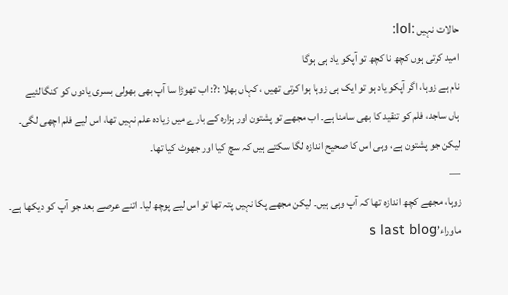حالات نہیں :lol:
امید کرتی ہوں کچھ نا کچھ تو آپکو یاد ہی ہوگا
نام ہے زوہا، اگر آپکو یاد ہو تو ایک ہی زوہا ہوا کرتی تھیں ، کہاں بھلا :?: اب تھوڑا سا آپ بھی بھولی بسری یادوں کو کنگالئیے
ہاں ساجد، فلم کو تنقید کا بھی سامنا ہے۔ اب مجھے تو پشتون اور ہزارہ کے بارے میں زیادہ علم نہیں تھا، اس لیے فلم اچھی لگی۔ لیکن جو پشتون ہے، وہی اس کا صحیح اندازہ لگا سکتے ہیں کہ سچ کیا اور جھوٹ کیا تھا۔
—
زوہا، مجھے کچھ اندازہ تھا کہ آپ وہی ہیں۔ لیکن مجھے پکا نہیں پتہ تھا تو اس لیے پوچھ لیا۔ اتنے عرصے بعد جو آپ کو دیکھا ہے۔
ماوراء’s last blog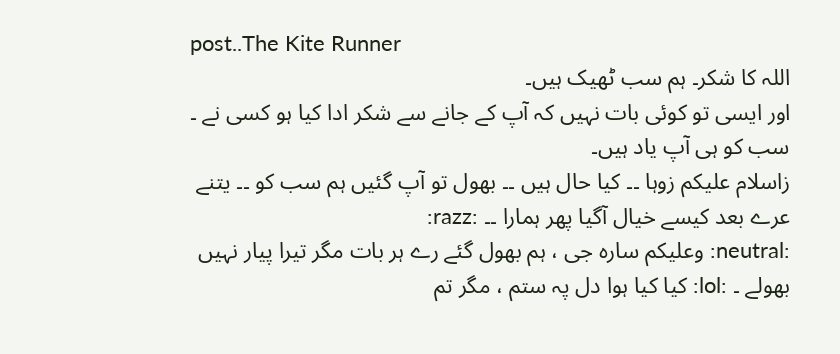post..The Kite Runner
اللہ کا شکر۔ ہم سب ٹھیک ہیں۔
اور ایسی تو کوئی بات نہیں کہ آپ کے جانے سے شکر ادا کیا ہو کسی نے ۔ سب کو ہی آپ یاد ہیں۔
زاسلام علیکم زوہا ۔۔ کیا حال ہیں ۔۔ بھول تو آپ گئیں ہم سب کو ۔۔ یتنے عرے بعد کیسے خیال آگیا پھر ہمارا ۔۔ :razz:
:neutral: وعلیکم سارہ جی ، ہم بھول گئے رے ہر بات مگر تیرا پیار نہیں بھولے ۔ :lol: کیا کیا ہوا دل پہ ستم ، مگر تم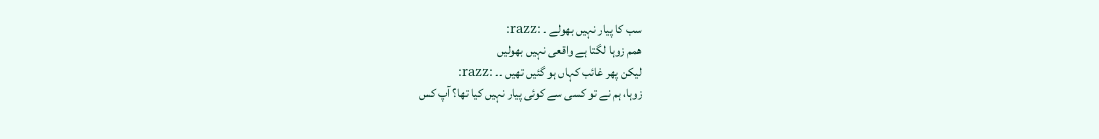سب کا پیار نہیں بھولے ۔ :razz:
ھمم زوہا لگتا ہے واقعی نہیں بھولیں
لیکن پھر غائب کہاں ہو گئیں تھیں ۔۔ :razz:
زوہا، ہم نے تو کسی سے کوئی پیار نہیں کیا تھا؟ آپ کس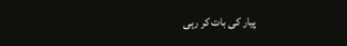پیار کی بات کر رہی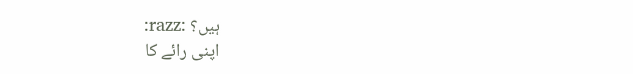ہیں؟ :razz:
اپنی رائے کا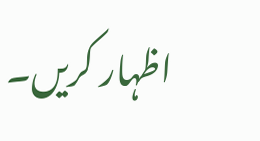اظہار کریں۔